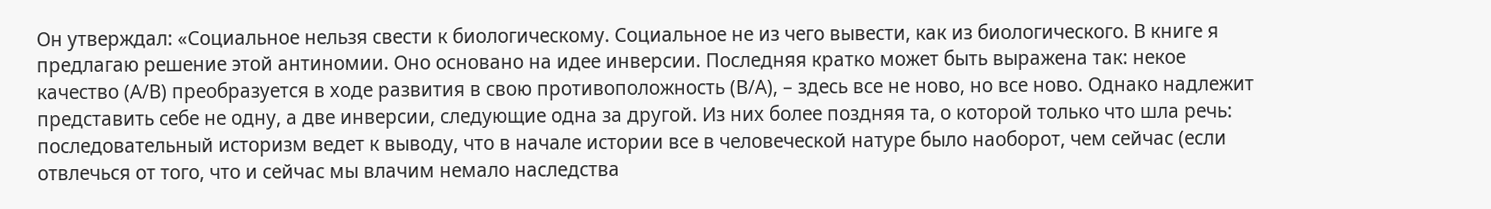Он утверждал: «Социальное нельзя свести к биологическому. Социальное не из чего вывести, как из биологического. В книге я предлагаю решение этой антиномии. Оно основано на идее инверсии. Последняя кратко может быть выражена так: некое качество (А/В) преобразуется в ходе развития в свою противоположность (В/А), – здесь все не ново, но все ново. Однако надлежит представить себе не одну, а две инверсии, следующие одна за другой. Из них более поздняя та, о которой только что шла речь: последовательный историзм ведет к выводу, что в начале истории все в человеческой натуре было наоборот, чем сейчас (если отвлечься от того, что и сейчас мы влачим немало наследства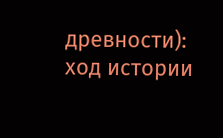древности): ход истории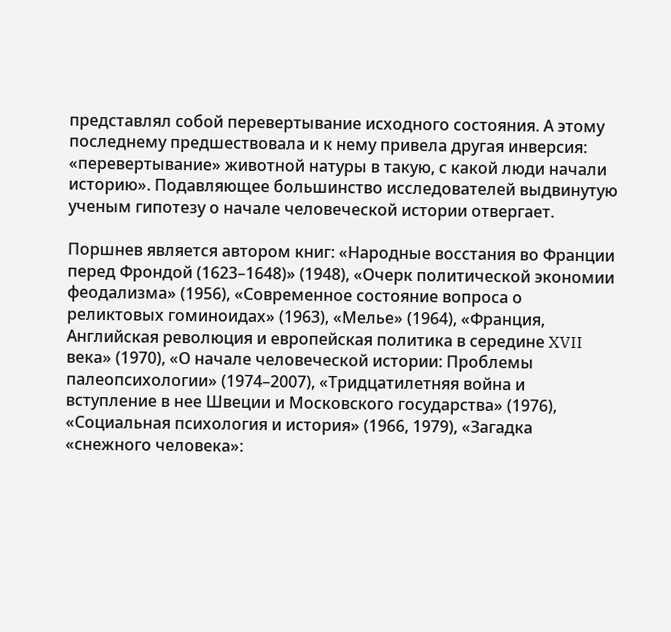представлял собой перевертывание исходного состояния. А этому последнему предшествовала и к нему привела другая инверсия: «перевертывание» животной натуры в такую, с какой люди начали историю». Подавляющее большинство исследователей выдвинутую ученым гипотезу о начале человеческой истории отвергает.

Поршнев является автором книг: «Народные восстания во Франции перед Фрондой (1623–1648)» (1948), «Очерк политической экономии феодализма» (1956), «Современное состояние вопроса о реликтовых гоминоидах» (1963), «Мелье» (1964), «Франция, Английская революция и европейская политика в середине XVII века» (1970), «О начале человеческой истории: Проблемы палеопсихологии» (1974–2007), «Тридцатилетняя война и вступление в нее Швеции и Московского государства» (1976), «Социальная психология и история» (1966, 1979), «Загадка «снежного человека»: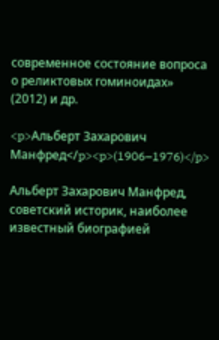современное состояние вопроса о реликтовых гоминоидах» (2012) и др.

<p>Альберт Захарович Манфред</p><p>(1906–1976)</p>

Альберт Захарович Манфред, советский историк, наиболее известный биографией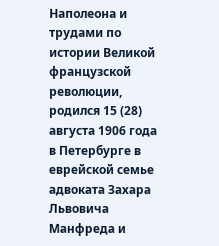Наполеона и трудами по истории Великой французской революции, родился 15 (28) августа 1906 года в Петербурге в еврейской семье адвоката Захара Львовича Манфреда и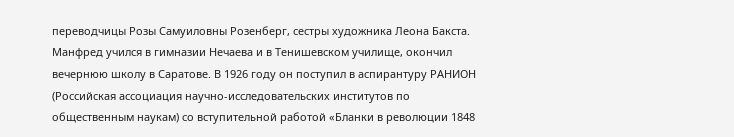переводчицы Розы Самуиловны Розенберг, сестры художника Леона Бакста. Манфред учился в гимназии Нечаева и в Тенишевском училище, окончил вечернюю школу в Саратове. В 1926 году он поступил в аспирантуру РАНИОН (Российская ассоциация научно-исследовательских институтов по общественным наукам) со вступительной работой «Бланки в революции 1848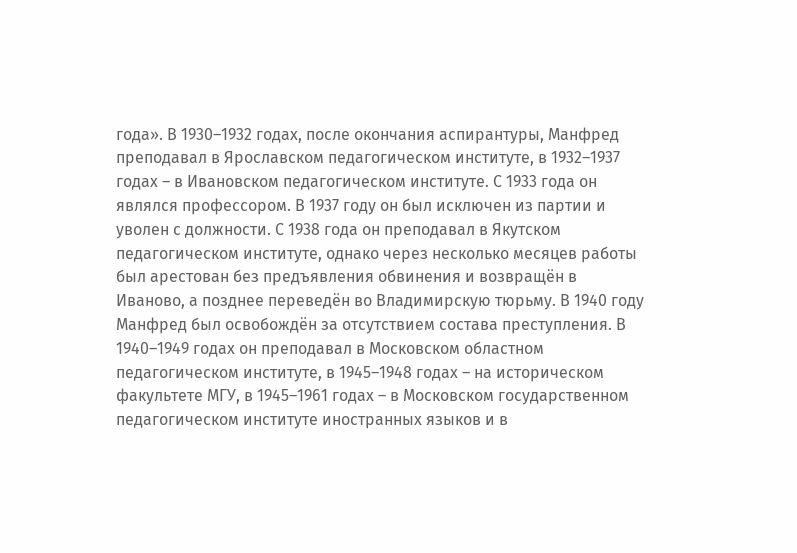года». В 1930–1932 годах, после окончания аспирантуры, Манфред преподавал в Ярославском педагогическом институте, в 1932–1937 годах – в Ивановском педагогическом институте. С 1933 года он являлся профессором. В 1937 году он был исключен из партии и уволен с должности. С 1938 года он преподавал в Якутском педагогическом институте, однако через несколько месяцев работы был арестован без предъявления обвинения и возвращён в Иваново, а позднее переведён во Владимирскую тюрьму. В 1940 году Манфред был освобождён за отсутствием состава преступления. В 1940–1949 годах он преподавал в Московском областном педагогическом институте, в 1945–1948 годах – на историческом факультете МГУ, в 1945–1961 годах – в Московском государственном педагогическом институте иностранных языков и в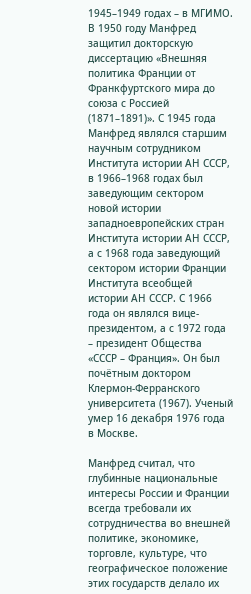1945–1949 годах – в МГИМО. В 1950 году Манфред защитил докторскую диссертацию «Внешняя политика Франции от Франкфуртского мира до союза с Россией (1871–1891)». С 1945 года Манфред являлся старшим научным сотрудником Института истории АН СССР, в 1966–1968 годах был заведующим сектором новой истории западноевропейских стран Института истории АН СССР, а с 1968 года заведующий сектором истории Франции Института всеобщей истории АН СССР. С 1966 года он являлся вице-президентом, а с 1972 года – президент Общества «СССР – Франция». Он был почётным доктором Клермон-Ферранского университета (1967). Ученый умер 16 декабря 1976 года в Москве.

Манфред считал, что глубинные национальные интересы России и Франции всегда требовали их сотрудничества во внешней политике, экономике, торговле, культуре, что географическое положение этих государств делало их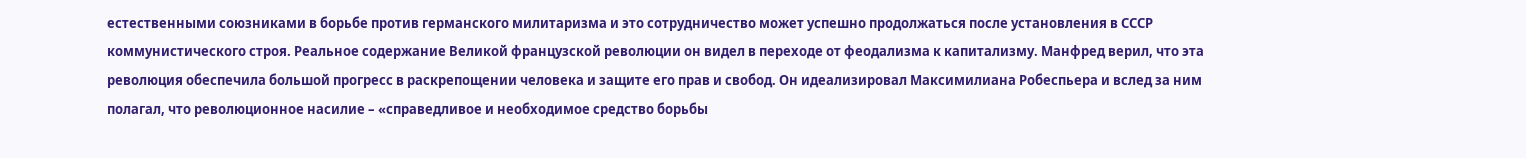естественными союзниками в борьбе против германского милитаризма и это сотрудничество может успешно продолжаться после установления в СССР коммунистического строя. Реальное содержание Великой французской революции он видел в переходе от феодализма к капитализму. Манфред верил, что эта революция обеспечила большой прогресс в раскрепощении человека и защите его прав и свобод. Он идеализировал Максимилиана Робеспьера и вслед за ним полагал, что революционное насилие – «справедливое и необходимое средство борьбы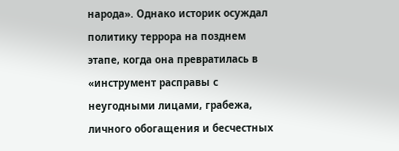народа». Однако историк осуждал политику террора на позднем этапе, когда она превратилась в «инструмент расправы с неугодными лицами, грабежа, личного обогащения и бесчестных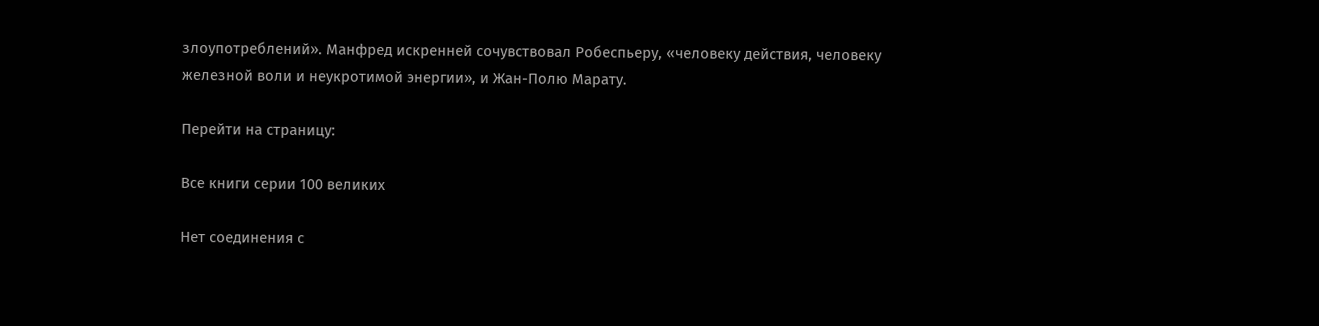злоупотреблений». Манфред искренней сочувствовал Робеспьеру, «человеку действия, человеку железной воли и неукротимой энергии», и Жан-Полю Марату.

Перейти на страницу:

Все книги серии 100 великих

Нет соединения с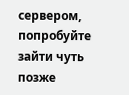сервером, попробуйте зайти чуть позже